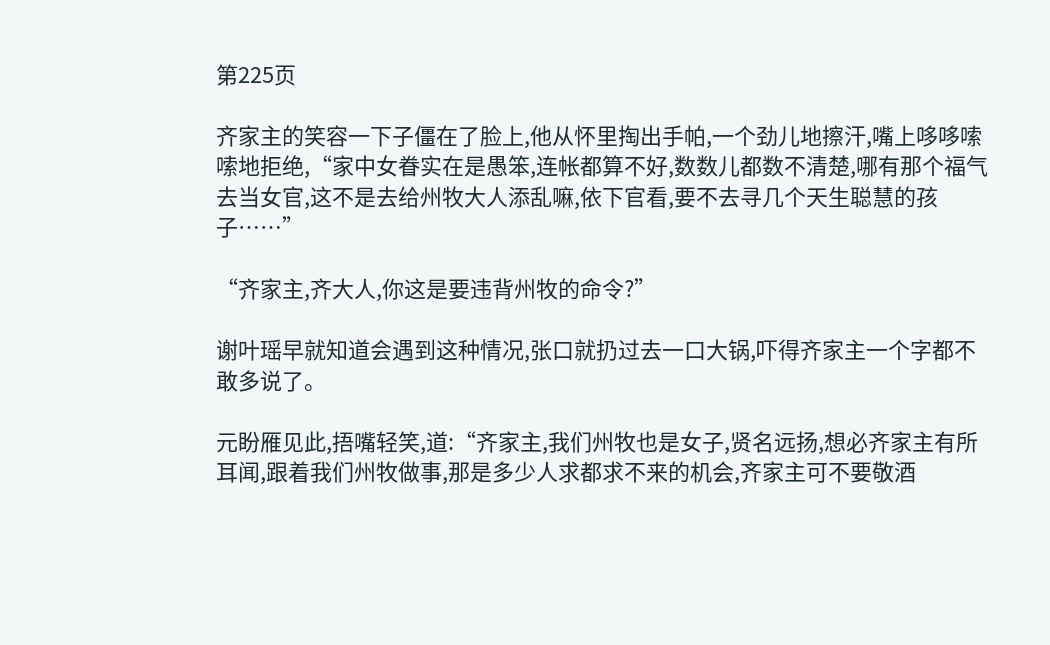第225页

齐家主的笑容一下子僵在了脸上,他从怀里掏出手帕,一个劲儿地擦汗,嘴上哆哆嗦嗦地拒绝,“家中女眷实在是愚笨,连帐都算不好,数数儿都数不清楚,哪有那个福气去当女官,这不是去给州牧大人添乱嘛,依下官看,要不去寻几个天生聪慧的孩子……”

“齐家主,齐大人,你这是要违背州牧的命令?”

谢叶瑶早就知道会遇到这种情况,张口就扔过去一口大锅,吓得齐家主一个字都不敢多说了。

元盼雁见此,捂嘴轻笑,道:“齐家主,我们州牧也是女子,贤名远扬,想必齐家主有所耳闻,跟着我们州牧做事,那是多少人求都求不来的机会,齐家主可不要敬酒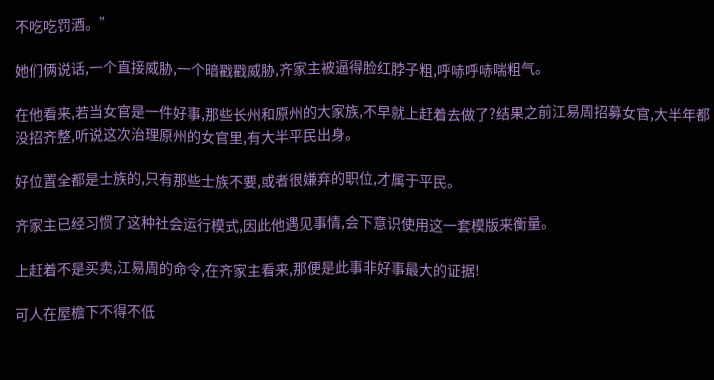不吃吃罚酒。”

她们俩说话,一个直接威胁,一个暗戳戳威胁,齐家主被逼得脸红脖子粗,呼哧呼哧喘粗气。

在他看来,若当女官是一件好事,那些长州和原州的大家族,不早就上赶着去做了?结果之前江易周招募女官,大半年都没招齐整,听说这次治理原州的女官里,有大半平民出身。

好位置全都是士族的,只有那些士族不要,或者很嫌弃的职位,才属于平民。

齐家主已经习惯了这种社会运行模式,因此他遇见事情,会下意识使用这一套模版来衡量。

上赶着不是买卖,江易周的命令,在齐家主看来,那便是此事非好事最大的证据!

可人在屋檐下不得不低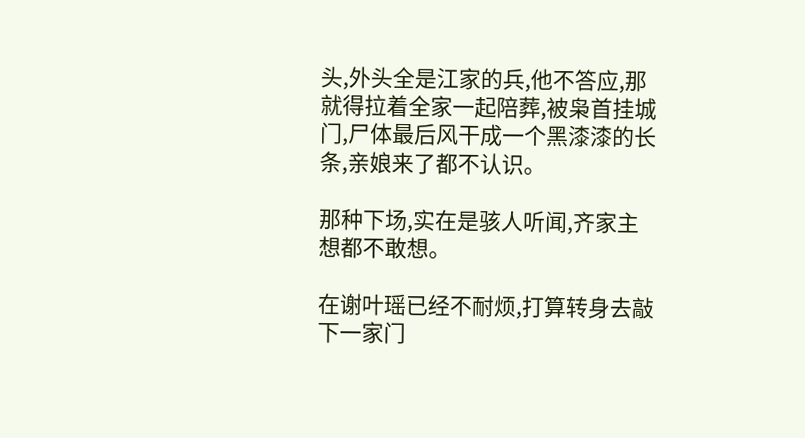头,外头全是江家的兵,他不答应,那就得拉着全家一起陪葬,被枭首挂城门,尸体最后风干成一个黑漆漆的长条,亲娘来了都不认识。

那种下场,实在是骇人听闻,齐家主想都不敢想。

在谢叶瑶已经不耐烦,打算转身去敲下一家门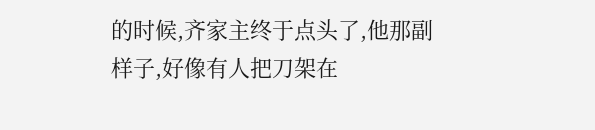的时候,齐家主终于点头了,他那副样子,好像有人把刀架在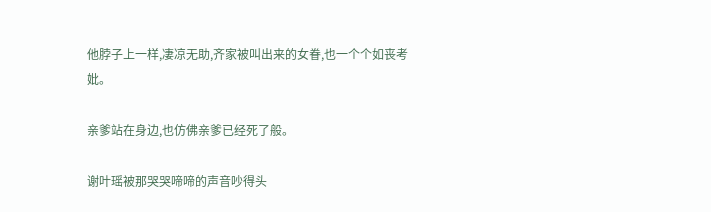他脖子上一样,凄凉无助,齐家被叫出来的女眷,也一个个如丧考妣。

亲爹站在身边,也仿佛亲爹已经死了般。

谢叶瑶被那哭哭啼啼的声音吵得头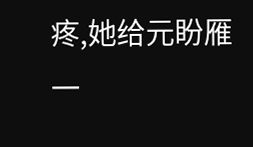疼,她给元盼雁一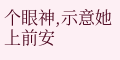个眼神,示意她上前安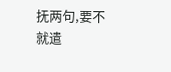抚两句,要不就遣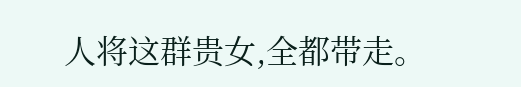人将这群贵女,全都带走。